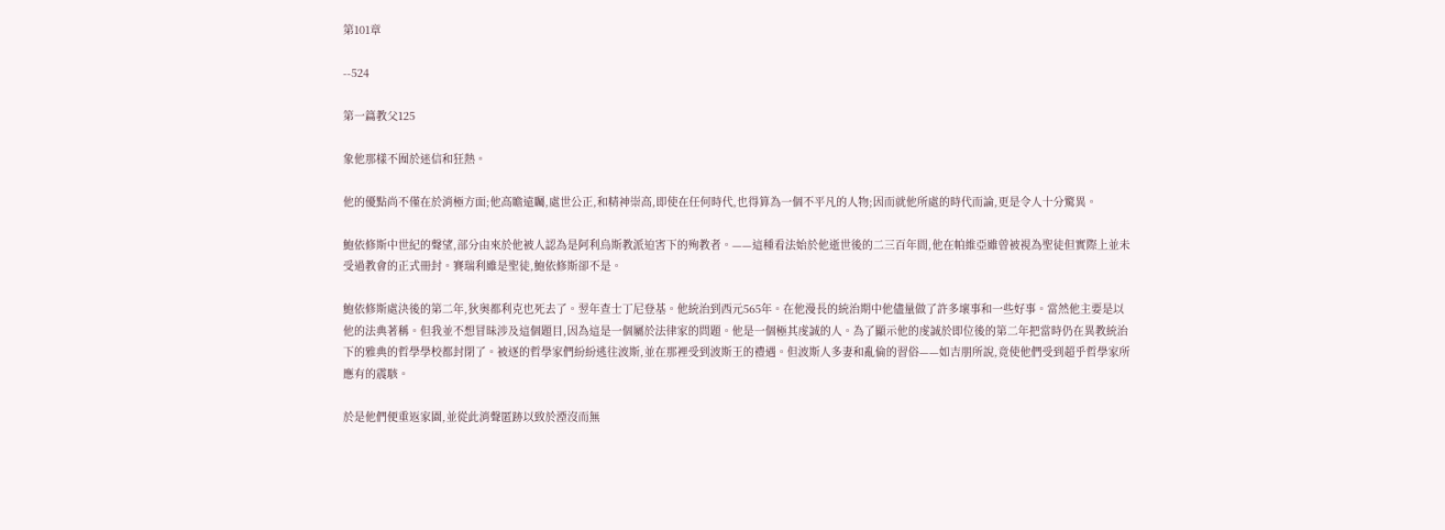第101章

--524

第一篇教父125

象他那樣不囿於迷信和狂熱。

他的優點尚不僅在於消極方面;他高瞻遠矚,處世公正,和精神崇高,即使在任何時代,也得算為一個不平凡的人物;因而就他所處的時代而論,更是令人十分驚異。

鮑依修斯中世紀的聲望,部分由來於他被人認為是阿利烏斯教派迫害下的殉教者。——這種看法始於他逝世後的二三百年間,他在帕維亞雖曾被視為聖徒但實際上並未受過教會的正式冊封。賽瑞利雖是聖徒,鮑依修斯卻不是。

鮑依修斯處決後的第二年,狄奧都利克也死去了。翌年查士丁尼登基。他統治到西元565年。在他漫長的統治期中他儘量做了許多壞事和一些好事。當然他主要是以他的法典著稱。但我並不想冒昧涉及這個題目,因為這是一個屬於法律家的問題。他是一個極其虔誠的人。為了顯示他的虔誠於即位後的第二年把當時仍在異教統治下的雅典的哲學學校都封閉了。被逐的哲學家們紛紛逃往波斯,並在那裡受到波斯王的禮遇。但波斯人多妻和亂倫的習俗——如吉朋所說,竟使他們受到超乎哲學家所應有的震駭。

於是他們便重返家園,並從此消聲匿跡以致於湮沒而無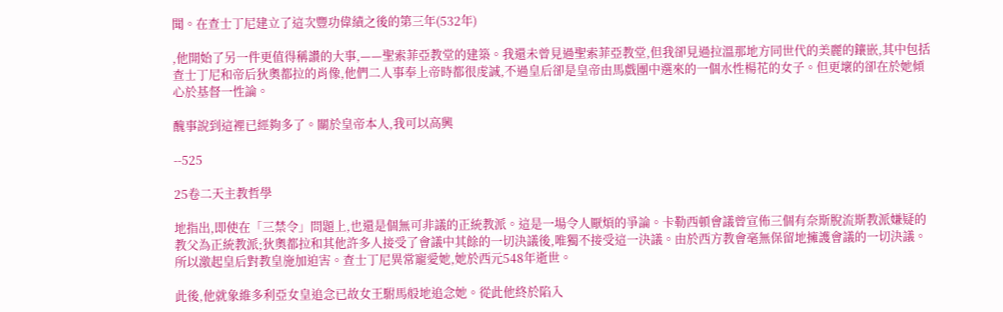聞。在查士丁尼建立了這次豐功偉績之後的第三年(532年)

,他開始了另一件更值得稱讚的大事,——聖索菲亞教堂的建築。我還未曾見過聖索菲亞教堂,但我卻見過拉溫那地方同世代的美麗的鑲嵌,其中包括查士丁尼和帝后狄奧都拉的肖像,他們二人事奉上帝時都很虔誠,不過皇后卻是皇帝由馬戲團中選來的一個水性楊花的女子。但更壞的卻在於她傾心於基督一性論。

醜事說到這裡已經夠多了。關於皇帝本人,我可以高興

--525

25卷二天主教哲學

地指出,即使在「三禁令」問題上,也還是個無可非議的正統教派。這是一場令人厭煩的爭論。卡勒西頓會議曾宣佈三個有奈斯脫流斯教派嫌疑的教父為正統教派;狄奧都拉和其他許多人接受了會議中其餘的一切決議後,唯獨不接受這一決議。由於西方教會毫無保留地擁護會議的一切決議。所以激起皇后對教皇施加迫害。查士丁尼異常寵愛她,她於西元548年逝世。

此後,他就象維多利亞女皇追念已故女王駙馬般地追念她。從此他終於陷入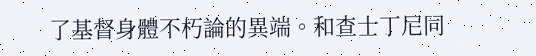了基督身體不朽論的異端。和查士丁尼同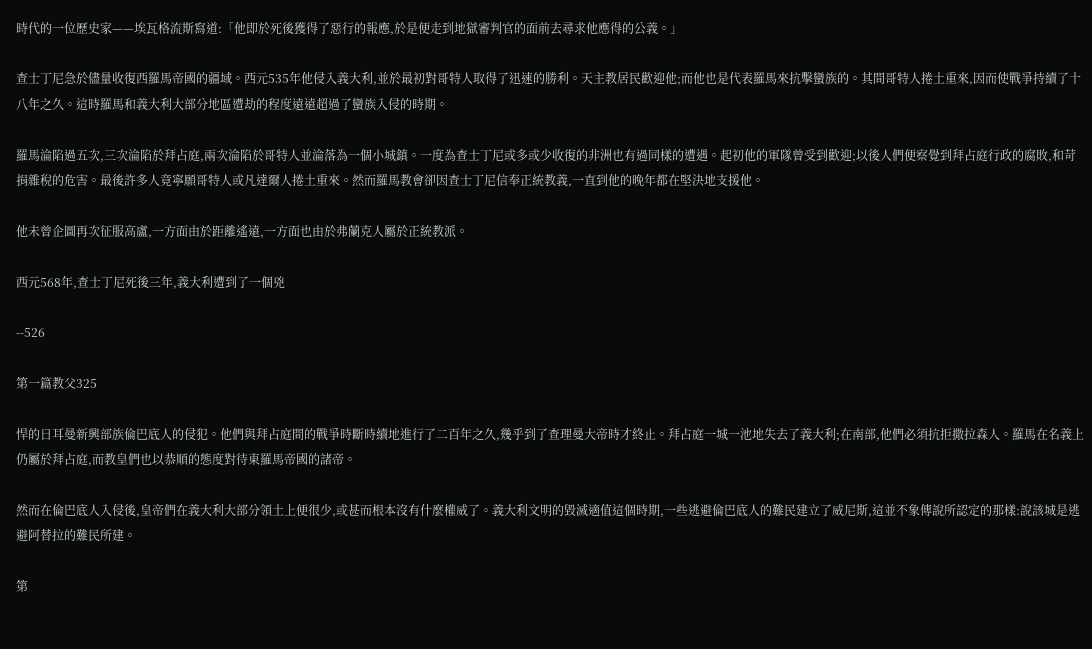時代的一位歷史家——埃瓦格流斯寫道:「他即於死後獲得了惡行的報應,於是便走到地獄審判官的面前去尋求他應得的公義。」

查士丁尼急於儘量收復西羅馬帝國的疆域。西元535年他侵入義大利,並於最初對哥特人取得了迅速的勝利。天主教居民歡迎他;而他也是代表羅馬來抗擊蠻族的。其間哥特人捲土重來,因而使戰爭持續了十八年之久。這時羅馬和義大利大部分地區遭劫的程度遠遠超過了蠻族入侵的時期。

羅馬淪陷過五次,三次淪陷於拜占庭,兩次淪陷於哥特人並淪落為一個小城鎮。一度為查士丁尼或多或少收復的非洲也有過同樣的遭遇。起初他的軍隊曾受到歡迎;以後人們便察覺到拜占庭行政的腐敗,和苛捐雜稅的危害。最後許多人竟寧願哥特人或凡達爾人捲土重來。然而羅馬教會卻因查士丁尼信奉正統教義,一直到他的晚年都在堅決地支援他。

他未曾企圖再次征服高盧,一方面由於距離遙遠,一方面也由於弗蘭克人屬於正統教派。

西元568年,查士丁尼死後三年,義大利遭到了一個兇

--526

第一篇教父325

悍的日耳曼新興部族倫巴底人的侵犯。他們與拜占庭間的戰爭時斷時續地進行了二百年之久,幾乎到了查理曼大帝時才終止。拜占庭一城一池地失去了義大利;在南部,他們必須抗拒撒拉森人。羅馬在名義上仍屬於拜占庭,而教皇們也以恭順的態度對待東羅馬帝國的諸帝。

然而在倫巴底人入侵後,皇帝們在義大利大部分領土上便很少,或甚而根本沒有什麼權威了。義大利文明的毀滅適值這個時期,一些逃避倫巴底人的難民建立了威尼斯,這並不象傳說所認定的那樣:說該城是逃避阿替拉的難民所建。

第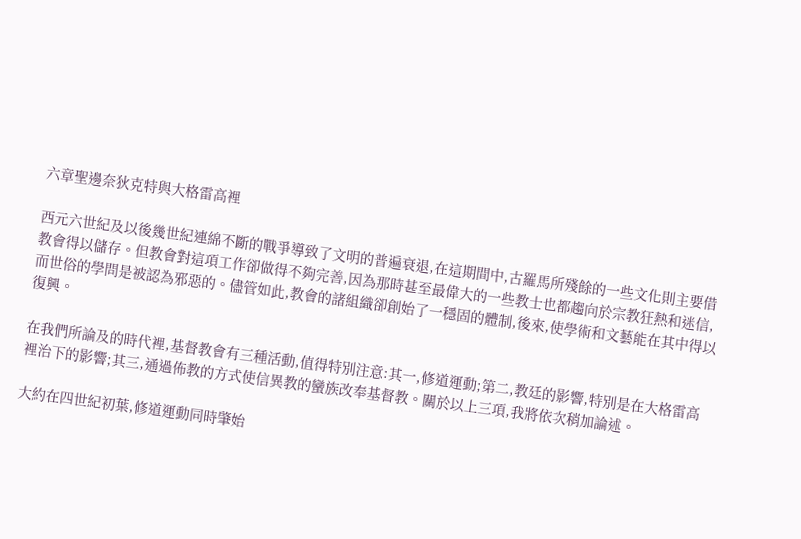六章聖邊奈狄克特與大格雷高裡

西元六世紀及以後幾世紀連綿不斷的戰爭導致了文明的普遍衰退,在這期間中,古羅馬所殘餘的一些文化則主要借教會得以儲存。但教會對這項工作卻做得不夠完善,因為那時甚至最偉大的一些教士也都趨向於宗教狂熱和迷信,而世俗的學問是被認為邪惡的。儘管如此,教會的諸組織卻創始了一穩固的體制,後來,使學術和文藝能在其中得以復興。

在我們所論及的時代裡,基督教會有三種活動,值得特別注意:其一,修道運動;第二,教廷的影響,特別是在大格雷高裡治下的影響;其三,通過佈教的方式使信異教的蠻族改奉基督教。關於以上三項,我將依次稍加論述。

大約在四世紀初葉,修道運動同時肇始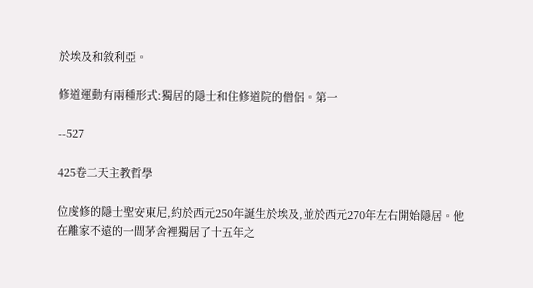於埃及和敘利亞。

修道運動有兩種形式:獨居的隱士和住修道院的僧侶。第一

--527

425卷二天主教哲學

位虔修的隱士聖安東尼,約於西元250年誕生於埃及,並於西元270年左右開始隱居。他在離家不遠的一間茅舍裡獨居了十五年之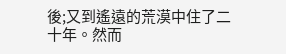後;又到遙遠的荒漠中住了二十年。然而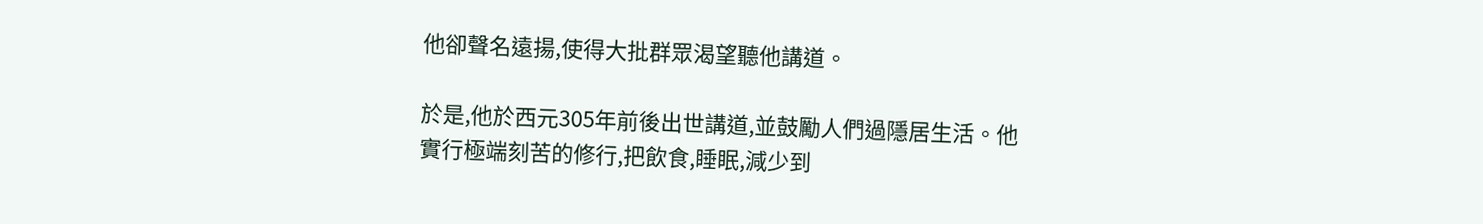他卻聲名遠揚,使得大批群眾渴望聽他講道。

於是,他於西元305年前後出世講道,並鼓勵人們過隱居生活。他實行極端刻苦的修行,把飲食,睡眠,減少到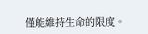僅能維持生命的限度。